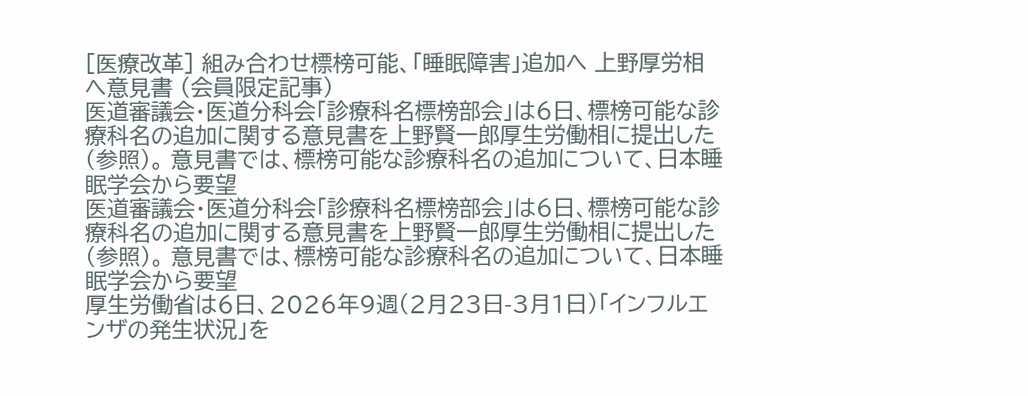[医療改革] 組み合わせ標榜可能、「睡眠障害」追加へ 上野厚労相へ意見書 (会員限定記事)
医道審議会・医道分科会「診療科名標榜部会」は6日、標榜可能な診療科名の追加に関する意見書を上野賢一郎厚生労働相に提出した(参照)。 意見書では、標榜可能な診療科名の追加について、日本睡眠学会から要望
医道審議会・医道分科会「診療科名標榜部会」は6日、標榜可能な診療科名の追加に関する意見書を上野賢一郎厚生労働相に提出した(参照)。 意見書では、標榜可能な診療科名の追加について、日本睡眠学会から要望
厚生労働省は6日、2026年9週(2月23日-3月1日)「インフルエンザの発生状況」を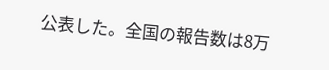公表した。全国の報告数は8万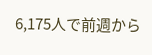6,175人で前週から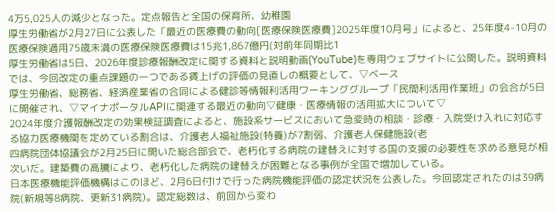4万5,025人の減少となった。定点報告と全国の保育所、幼稚園
厚生労働省が2月27日に公表した「最近の医療費の動向[医療保険医療費]2025年度10月号」によると、25年度4-10月の医療保険適用75歳未満の医療保険医療費は15兆1,867億円(対前年同期比1
厚生労働省は5日、2026年度診療報酬改定に関する資料と説明動画(YouTube)を専用ウェブサイトに公開した。説明資料では、今回改定の重点課題の一つである賃上げの評価の見直しの概要として、▽ベース
厚生労働省、総務省、経済産業省の合同による健診等情報利活用ワーキンググループ「民間利活用作業班」の会合が5日に開催され、▽マイナポータルAPIに関連する最近の動向▽健康・医療情報の活用拡大について▽
2024年度介護報酬改定の効果検証調査によると、施設系サービスにおいて急変時の相談・診療・入院受け入れに対応する協力医療機関を定めている割合は、介護老人福祉施設(特養)が7割弱、介護老人保健施設(老
四病院団体協議会が2月25日に開いた総合部会で、老朽化する病院の建替えに対する国の支援の必要性を求める意見が相次いだ。建築費の高騰により、老朽化した病院の建替えが困難となる事例が全国で増加している。
日本医療機能評価機構はこのほど、2月6日付けで行った病院機能評価の認定状況を公表した。今回認定されたのは39病院(新規等8病院、更新31病院)。認定総数は、前回から変わ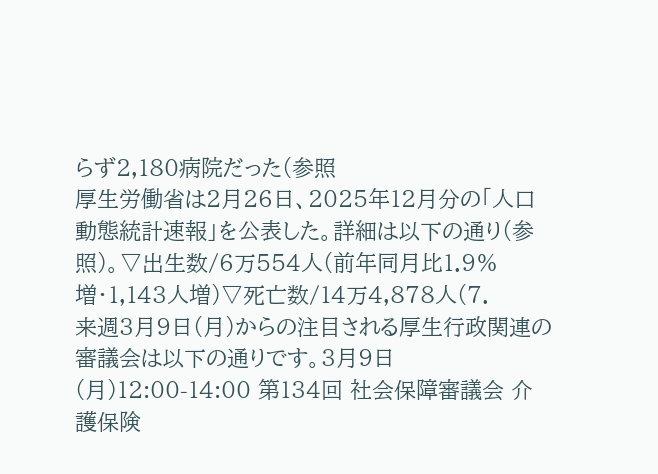らず2,180病院だった(参照
厚生労働省は2月26日、2025年12月分の「人口動態統計速報」を公表した。詳細は以下の通り(参照)。▽出生数/6万554人(前年同月比1.9%増・1,143人増)▽死亡数/14万4,878人(7.
来週3月9日(月)からの注目される厚生行政関連の審議会は以下の通りです。3月9日(月)12:00-14:00 第134回 社会保障審議会 介護保険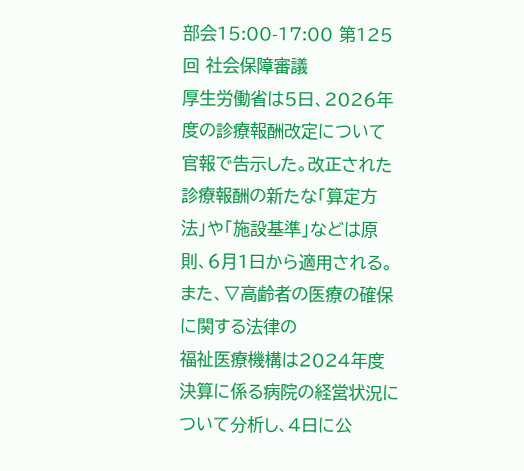部会15:00-17:00 第125回 社会保障審議
厚生労働省は5日、2026年度の診療報酬改定について官報で告示した。改正された診療報酬の新たな「算定方法」や「施設基準」などは原則、6月1日から適用される。 また、▽高齢者の医療の確保に関する法律の
福祉医療機構は2024年度決算に係る病院の経営状況について分析し、4日に公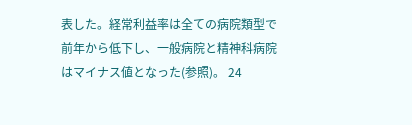表した。経常利益率は全ての病院類型で前年から低下し、一般病院と精神科病院はマイナス値となった(参照)。 24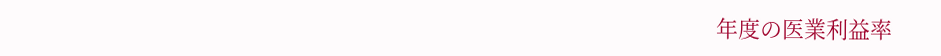年度の医業利益率